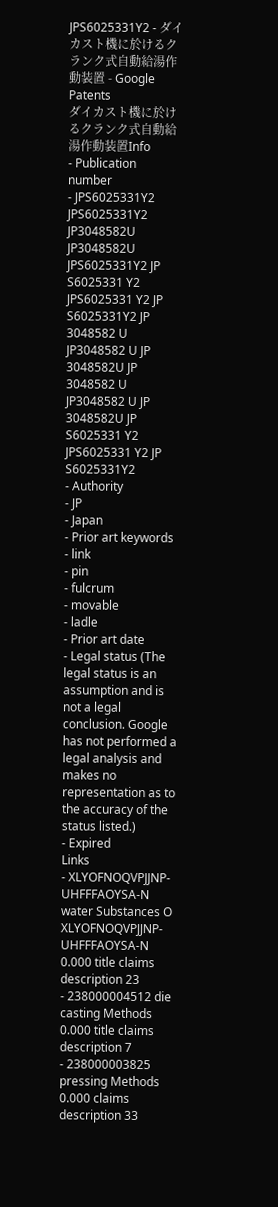JPS6025331Y2 - ダイカスト機に於けるクランク式自動給湯作動装置 - Google Patents
ダイカスト機に於けるクランク式自動給湯作動装置Info
- Publication number
- JPS6025331Y2 JPS6025331Y2 JP3048582U JP3048582U JPS6025331Y2 JP S6025331 Y2 JPS6025331 Y2 JP S6025331Y2 JP 3048582 U JP3048582 U JP 3048582U JP 3048582 U JP3048582 U JP 3048582U JP S6025331 Y2 JPS6025331 Y2 JP S6025331Y2
- Authority
- JP
- Japan
- Prior art keywords
- link
- pin
- fulcrum
- movable
- ladle
- Prior art date
- Legal status (The legal status is an assumption and is not a legal conclusion. Google has not performed a legal analysis and makes no representation as to the accuracy of the status listed.)
- Expired
Links
- XLYOFNOQVPJJNP-UHFFFAOYSA-N water Substances O XLYOFNOQVPJJNP-UHFFFAOYSA-N 0.000 title claims description 23
- 238000004512 die casting Methods 0.000 title claims description 7
- 238000003825 pressing Methods 0.000 claims description 33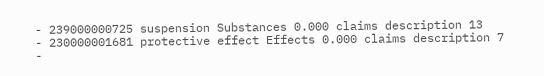- 239000000725 suspension Substances 0.000 claims description 13
- 230000001681 protective effect Effects 0.000 claims description 7
-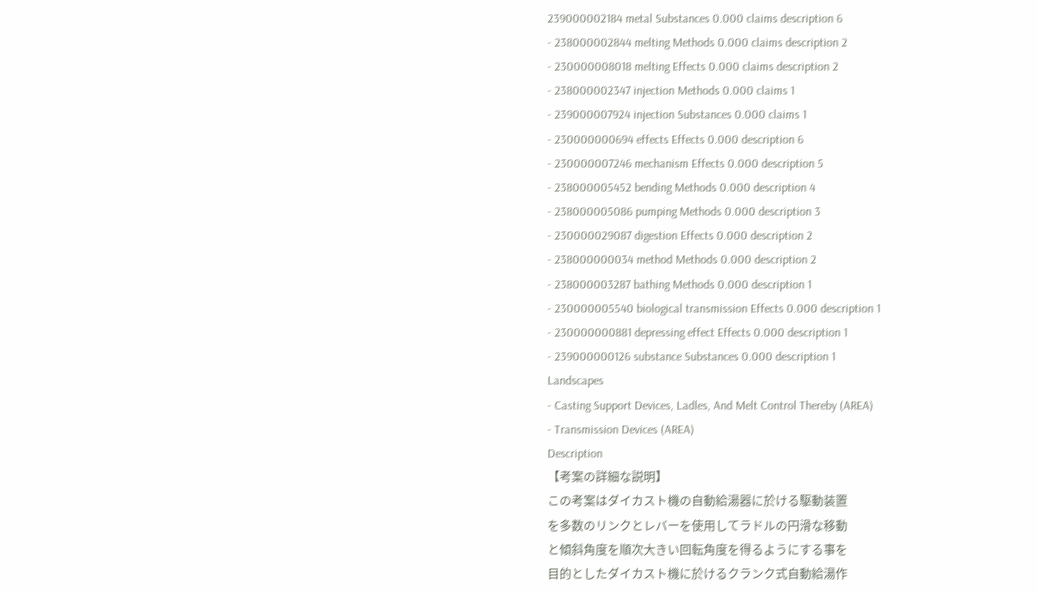239000002184 metal Substances 0.000 claims description 6
- 238000002844 melting Methods 0.000 claims description 2
- 230000008018 melting Effects 0.000 claims description 2
- 238000002347 injection Methods 0.000 claims 1
- 239000007924 injection Substances 0.000 claims 1
- 230000000694 effects Effects 0.000 description 6
- 230000007246 mechanism Effects 0.000 description 5
- 238000005452 bending Methods 0.000 description 4
- 238000005086 pumping Methods 0.000 description 3
- 230000029087 digestion Effects 0.000 description 2
- 238000000034 method Methods 0.000 description 2
- 238000003287 bathing Methods 0.000 description 1
- 230000005540 biological transmission Effects 0.000 description 1
- 230000000881 depressing effect Effects 0.000 description 1
- 239000000126 substance Substances 0.000 description 1
Landscapes
- Casting Support Devices, Ladles, And Melt Control Thereby (AREA)
- Transmission Devices (AREA)
Description
【考案の詳細な説明】
この考案はダイカスト機の自動給湯器に於ける駆動装置
を多数のリンクとレバーを使用してラドルの円滑な移動
と傾斜角度を順次大きい回転角度を得るようにする事を
目的としたダイカスト機に於けるクランク式自動給湯作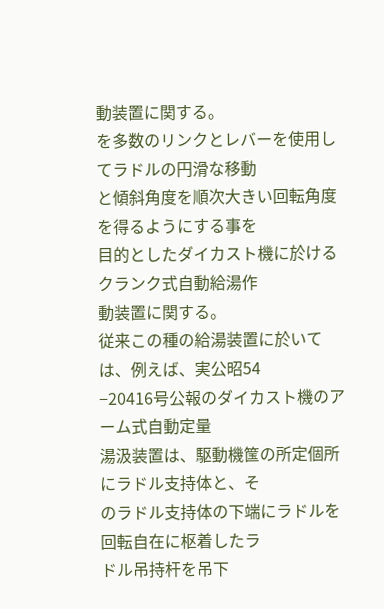動装置に関する。
を多数のリンクとレバーを使用してラドルの円滑な移動
と傾斜角度を順次大きい回転角度を得るようにする事を
目的としたダイカスト機に於けるクランク式自動給湯作
動装置に関する。
従来この種の給湯装置に於いては、例えば、実公昭54
−20416号公報のダイカスト機のアーム式自動定量
湯汲装置は、駆動機筺の所定個所にラドル支持体と、そ
のラドル支持体の下端にラドルを回転自在に枢着したラ
ドル吊持杆を吊下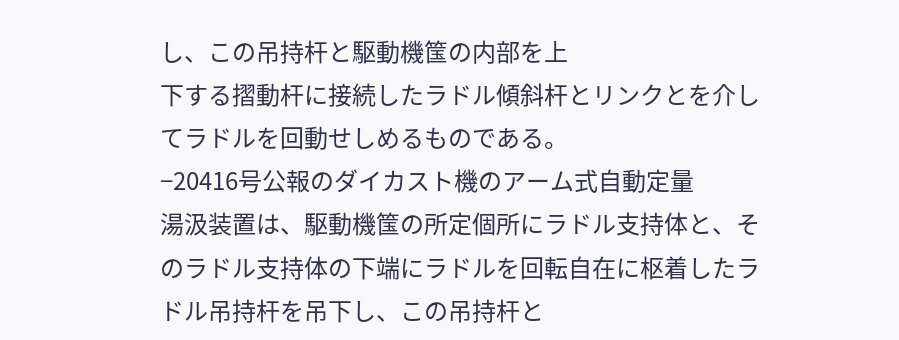し、この吊持杆と駆動機筺の内部を上
下する摺動杆に接続したラドル傾斜杆とリンクとを介し
てラドルを回動せしめるものである。
−20416号公報のダイカスト機のアーム式自動定量
湯汲装置は、駆動機筺の所定個所にラドル支持体と、そ
のラドル支持体の下端にラドルを回転自在に枢着したラ
ドル吊持杆を吊下し、この吊持杆と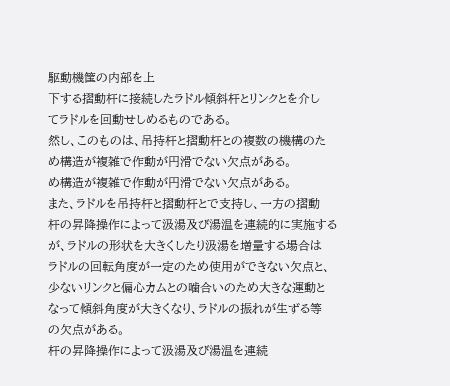駆動機筺の内部を上
下する摺動杆に接続したラドル傾斜杆とリンクとを介し
てラドルを回動せしめるものである。
然し、このものは、吊持杆と摺動杆との複数の機構のた
め構造が複雑で作動が円滑でない欠点がある。
め構造が複雑で作動が円滑でない欠点がある。
また、ラドルを吊持杆と摺動杆とで支持し、一方の摺動
杆の昇降操作によって汲湯及び湯温を連続的に実施する
が、ラドルの形状を大きくしたり汲湯を増量する場合は
ラドルの回転角度が一定のため使用ができない欠点と、
少ないリンクと偏心カムとの噛合いのため大きな運動と
なって傾斜角度が大きくなり、ラドルの振れが生ずる等
の欠点がある。
杆の昇降操作によって汲湯及び湯温を連続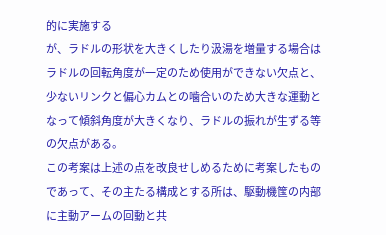的に実施する
が、ラドルの形状を大きくしたり汲湯を増量する場合は
ラドルの回転角度が一定のため使用ができない欠点と、
少ないリンクと偏心カムとの噛合いのため大きな運動と
なって傾斜角度が大きくなり、ラドルの振れが生ずる等
の欠点がある。
この考案は上述の点を改良せしめるために考案したもの
であって、その主たる構成とする所は、駆動機筺の内部
に主動アームの回動と共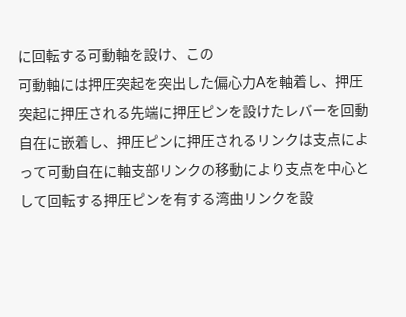に回転する可動軸を設け、この
可動軸には押圧突起を突出した偏心力Aを軸着し、押圧
突起に押圧される先端に押圧ピンを設けたレバーを回動
自在に嵌着し、押圧ピンに押圧されるリンクは支点によ
って可動自在に軸支部リンクの移動により支点を中心と
して回転する押圧ピンを有する湾曲リンクを設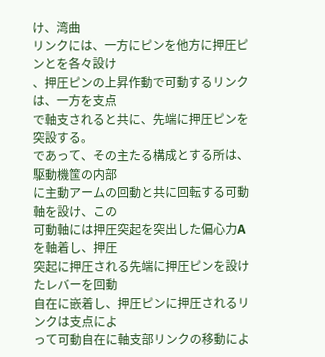け、湾曲
リンクには、一方にピンを他方に押圧ピンとを各々設け
、押圧ピンの上昇作動で可動するリンクは、一方を支点
で軸支されると共に、先端に押圧ピンを突設する。
であって、その主たる構成とする所は、駆動機筺の内部
に主動アームの回動と共に回転する可動軸を設け、この
可動軸には押圧突起を突出した偏心力Aを軸着し、押圧
突起に押圧される先端に押圧ピンを設けたレバーを回動
自在に嵌着し、押圧ピンに押圧されるリンクは支点によ
って可動自在に軸支部リンクの移動によ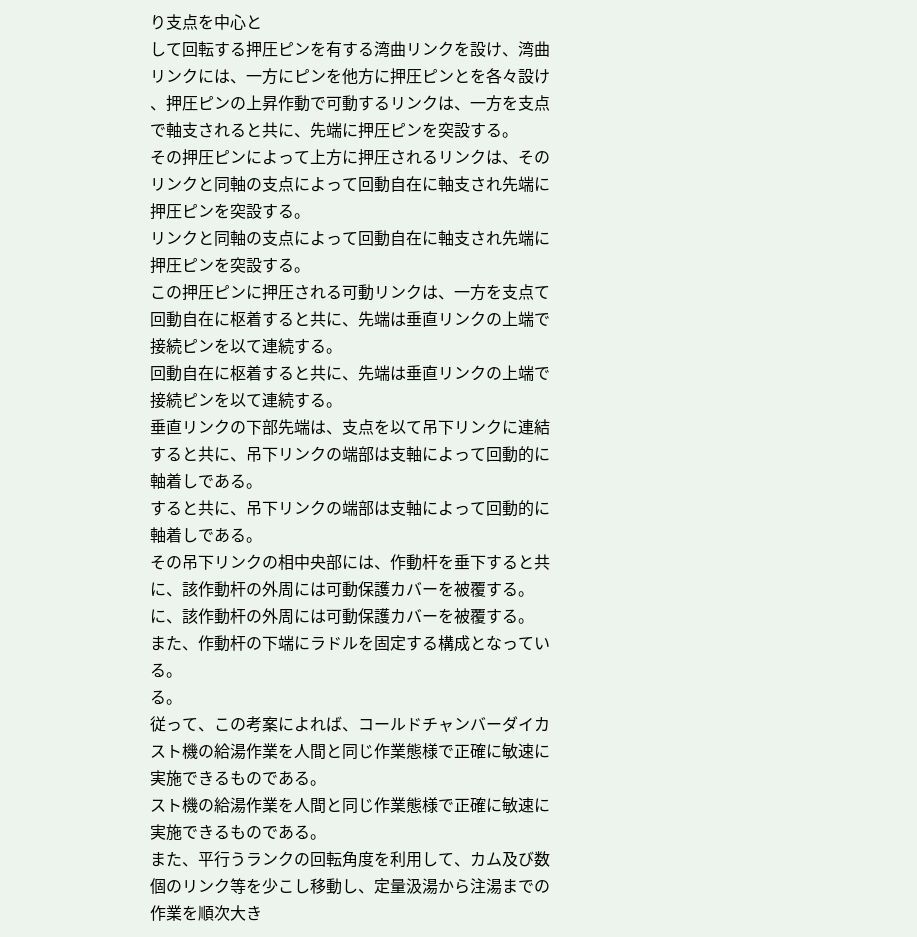り支点を中心と
して回転する押圧ピンを有する湾曲リンクを設け、湾曲
リンクには、一方にピンを他方に押圧ピンとを各々設け
、押圧ピンの上昇作動で可動するリンクは、一方を支点
で軸支されると共に、先端に押圧ピンを突設する。
その押圧ピンによって上方に押圧されるリンクは、その
リンクと同軸の支点によって回動自在に軸支され先端に
押圧ピンを突設する。
リンクと同軸の支点によって回動自在に軸支され先端に
押圧ピンを突設する。
この押圧ピンに押圧される可動リンクは、一方を支点て
回動自在に枢着すると共に、先端は垂直リンクの上端で
接続ピンを以て連続する。
回動自在に枢着すると共に、先端は垂直リンクの上端で
接続ピンを以て連続する。
垂直リンクの下部先端は、支点を以て吊下リンクに連結
すると共に、吊下リンクの端部は支軸によって回動的に
軸着しである。
すると共に、吊下リンクの端部は支軸によって回動的に
軸着しである。
その吊下リンクの相中央部には、作動杆を垂下すると共
に、該作動杆の外周には可動保護カバーを被覆する。
に、該作動杆の外周には可動保護カバーを被覆する。
また、作動杆の下端にラドルを固定する構成となってい
る。
る。
従って、この考案によれば、コールドチャンバーダイカ
スト機の給湯作業を人間と同じ作業態様で正確に敏速に
実施できるものである。
スト機の給湯作業を人間と同じ作業態様で正確に敏速に
実施できるものである。
また、平行うランクの回転角度を利用して、カム及び数
個のリンク等を少こし移動し、定量汲湯から注湯までの
作業を順次大き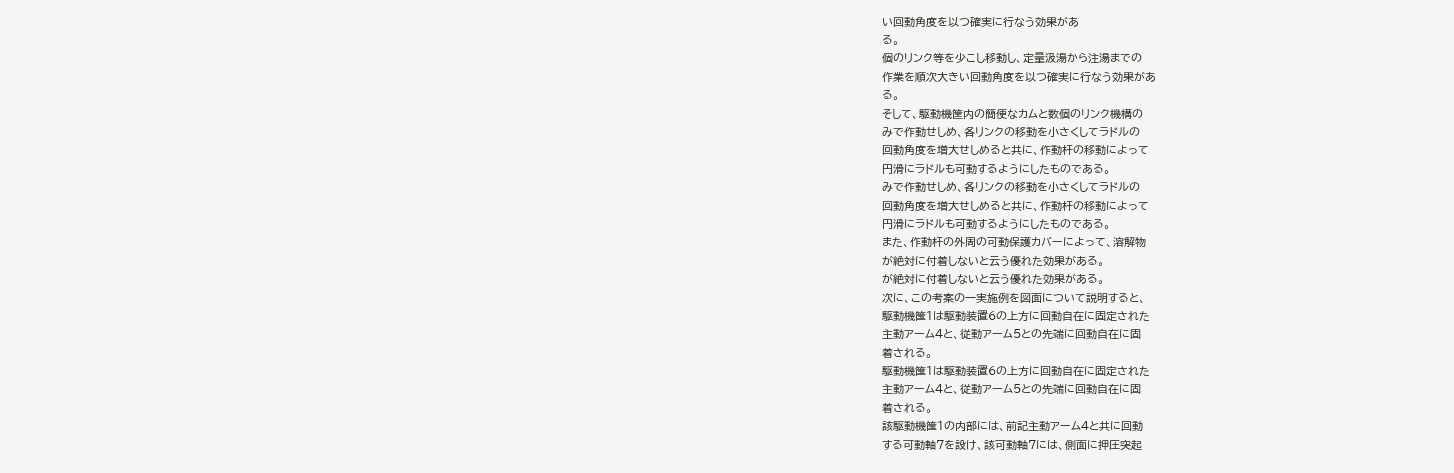い回動角度を以つ確実に行なう効果があ
る。
個のリンク等を少こし移動し、定量汲湯から注湯までの
作業を順次大きい回動角度を以つ確実に行なう効果があ
る。
そして、駆動機筐内の簡便なカムと数個のリンク機構の
みで作動せしめ、各リンクの移動を小さくしてラドルの
回動角度を増大せしめると共に、作動杆の移動によって
円滑にラドルも可動するようにしたものである。
みで作動せしめ、各リンクの移動を小さくしてラドルの
回動角度を増大せしめると共に、作動杆の移動によって
円滑にラドルも可動するようにしたものである。
また、作動杆の外周の可動保護カバーによって、溶解物
が絶対に付着しないと云う優れた効果がある。
が絶対に付着しないと云う優れた効果がある。
次に、この考案の一実施例を図面について説明すると、
駆動機筺1は駆動装置6の上方に回動自在に固定された
主動アーム4と、従動アーム5との先端に回動自在に固
着される。
駆動機筺1は駆動装置6の上方に回動自在に固定された
主動アーム4と、従動アーム5との先端に回動自在に固
着される。
該駆動機筺1の内部には、前記主動アーム4と共に回動
する可動軸7を設け、該可動軸7には、側面に押圧突起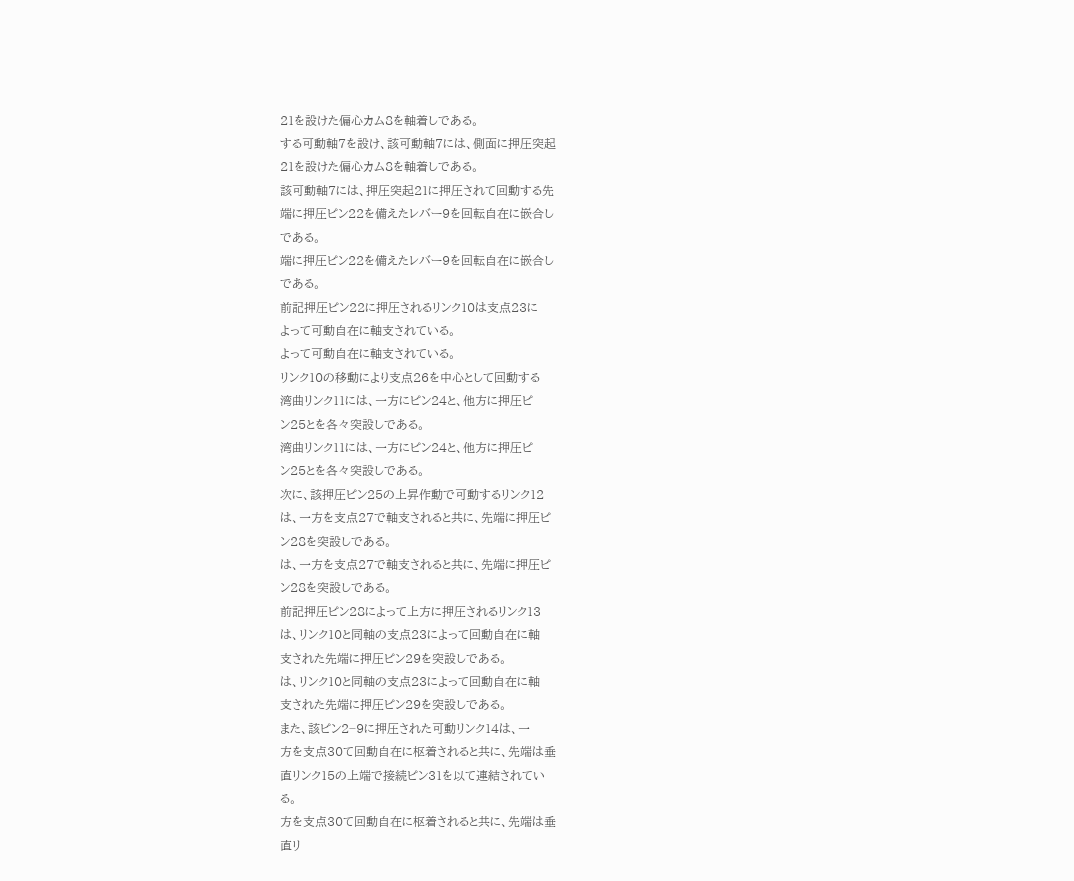21を設けた偏心カム8を軸着しである。
する可動軸7を設け、該可動軸7には、側面に押圧突起
21を設けた偏心カム8を軸着しである。
該可動軸7には、押圧突起21に押圧されて回動する先
端に押圧ピン22を備えたレバー9を回転自在に嵌合し
である。
端に押圧ピン22を備えたレバー9を回転自在に嵌合し
である。
前記押圧ピン22に押圧されるリンク10は支点23に
よって可動自在に軸支されている。
よって可動自在に軸支されている。
リンク10の移動により支点26を中心として回動する
湾曲リンク11には、一方にピン24と、他方に押圧ピ
ン25とを各々突設しである。
湾曲リンク11には、一方にピン24と、他方に押圧ピ
ン25とを各々突設しである。
次に、該押圧ピン25の上昇作動で可動するリンク12
は、一方を支点27で軸支されると共に、先端に押圧ピ
ン28を突設しである。
は、一方を支点27で軸支されると共に、先端に押圧ピ
ン28を突設しである。
前記押圧ピン28によって上方に押圧されるリンク13
は、リンク10と同軸の支点23によって回動自在に軸
支された先端に押圧ピン29を突設しである。
は、リンク10と同軸の支点23によって回動自在に軸
支された先端に押圧ピン29を突設しである。
また、該ピン2−9に押圧された可動リンク14は、一
方を支点30て回動自在に枢着されると共に、先端は垂
直リンク15の上端で接続ピン31を以て連結されてい
る。
方を支点30て回動自在に枢着されると共に、先端は垂
直リ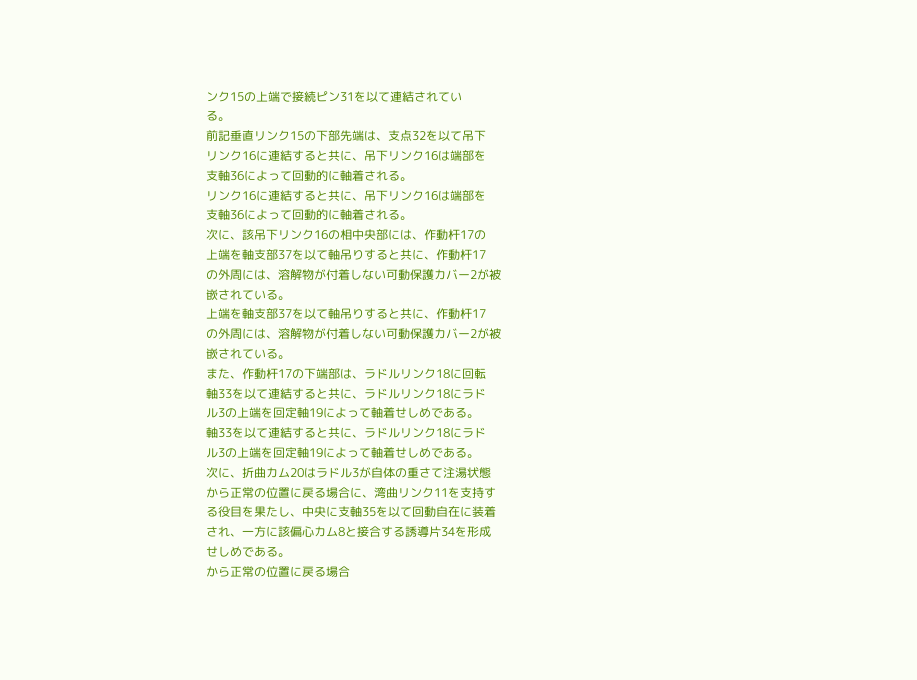ンク15の上端で接続ピン31を以て連結されてい
る。
前記垂直リンク15の下部先端は、支点32を以て吊下
リンク16に連結すると共に、吊下リンク16は端部を
支軸36によって回動的に軸着される。
リンク16に連結すると共に、吊下リンク16は端部を
支軸36によって回動的に軸着される。
次に、該吊下リンク16の相中央部には、作動杆17の
上端を軸支部37を以て軸吊りすると共に、作動杆17
の外周には、溶解物が付着しない可動保護カバー2が被
嵌されている。
上端を軸支部37を以て軸吊りすると共に、作動杆17
の外周には、溶解物が付着しない可動保護カバー2が被
嵌されている。
また、作動杆17の下端部は、ラドルリンク18に回転
軸33を以て連結すると共に、ラドルリンク18にラド
ル3の上端を回定軸19によって軸着せしめである。
軸33を以て連結すると共に、ラドルリンク18にラド
ル3の上端を回定軸19によって軸着せしめである。
次に、折曲カム20はラドル3が自体の重さて注湯状態
から正常の位置に戻る場合に、湾曲リンク11を支持す
る役目を果たし、中央に支軸35を以て回動自在に装着
され、一方に該偏心カム8と接合する誘導片34を形成
せしめである。
から正常の位置に戻る場合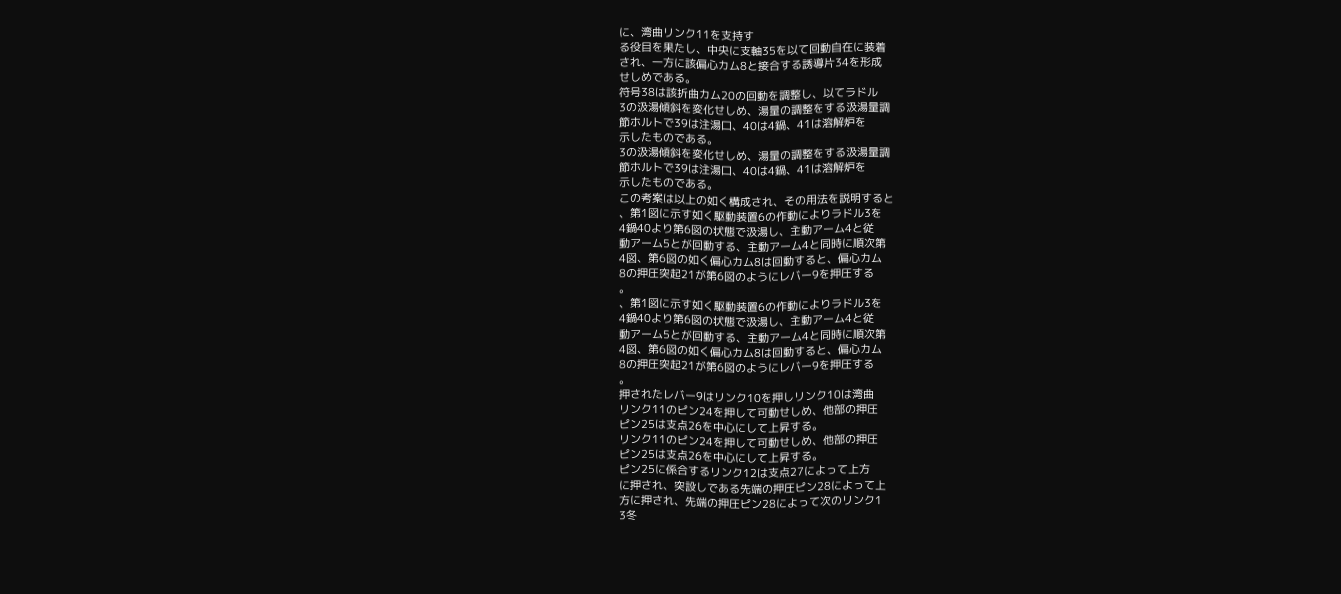に、湾曲リンク11を支持す
る役目を果たし、中央に支軸35を以て回動自在に装着
され、一方に該偏心カム8と接合する誘導片34を形成
せしめである。
符号38は該折曲カム20の回動を調整し、以てラドル
3の汲湯傾斜を変化せしめ、湯量の調整をする汲湯量調
節ホルトで39は注湯口、40は4鍋、41は溶解炉を
示したものである。
3の汲湯傾斜を変化せしめ、湯量の調整をする汲湯量調
節ホルトで39は注湯口、40は4鍋、41は溶解炉を
示したものである。
この考案は以上の如く構成され、その用法を説明すると
、第1図に示す如く駆動装置6の作動によりラドル3を
4鍋40より第6図の状態で汲湯し、主動アーム4と従
動アーム5とが回動する、主動アーム4と同時に順次第
4図、第6図の如く偏心カム8は回動すると、偏心カム
8の押圧突起21が第6図のようにレバー9を押圧する
。
、第1図に示す如く駆動装置6の作動によりラドル3を
4鍋40より第6図の状態で汲湯し、主動アーム4と従
動アーム5とが回動する、主動アーム4と同時に順次第
4図、第6図の如く偏心カム8は回動すると、偏心カム
8の押圧突起21が第6図のようにレバー9を押圧する
。
押されたレバー9はリンク10を押しリンク10は湾曲
リンク11のピン24を押して可動せしめ、他部の押圧
ピン25は支点26を中心にして上昇する。
リンク11のピン24を押して可動せしめ、他部の押圧
ピン25は支点26を中心にして上昇する。
ピン25に係合するリンク12は支点27によって上方
に押され、突設しである先端の押圧ピン28によって上
方に押され、先端の押圧ピン28によって次のリンク1
3冬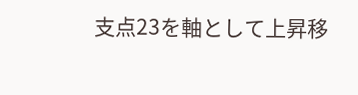支点23を軸として上昇移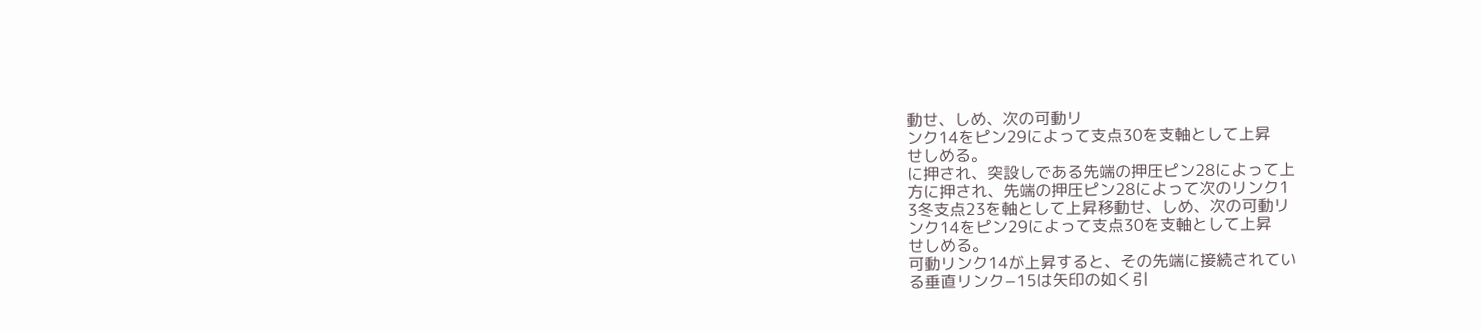動せ、しめ、次の可動リ
ンク14をピン29によって支点30を支軸として上昇
せしめる。
に押され、突設しである先端の押圧ピン28によって上
方に押され、先端の押圧ピン28によって次のリンク1
3冬支点23を軸として上昇移動せ、しめ、次の可動リ
ンク14をピン29によって支点30を支軸として上昇
せしめる。
可動リンク14が上昇すると、その先端に接続されてい
る垂直リンク−15は矢印の如く引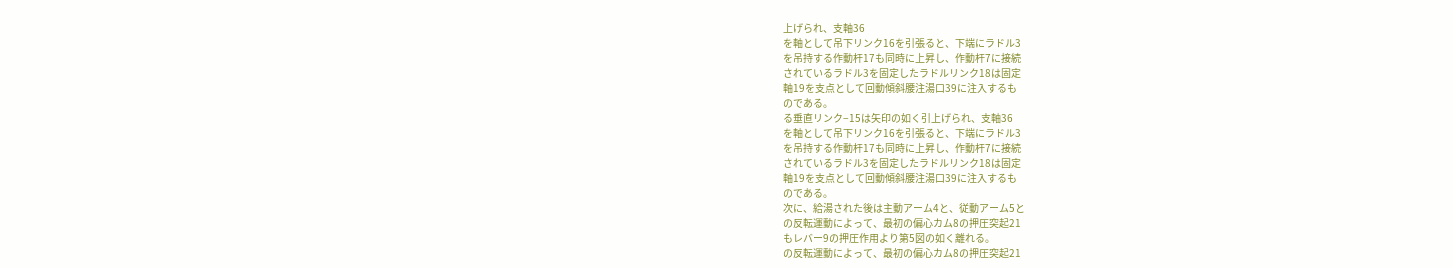上げられ、支軸36
を軸として吊下リンク16を引張ると、下端にラドル3
を吊持する作動杆17も同時に上昇し、作動杆7に接続
されているラドル3を固定したラドルリンク18は固定
軸19を支点として回動傾斜腰注湯口39に注入するも
のである。
る垂直リンク−15は矢印の如く引上げられ、支軸36
を軸として吊下リンク16を引張ると、下端にラドル3
を吊持する作動杆17も同時に上昇し、作動杆7に接続
されているラドル3を固定したラドルリンク18は固定
軸19を支点として回動傾斜腰注湯口39に注入するも
のである。
次に、給湯された後は主動アーム4と、従動アーム5と
の反転運動によって、最初の偏心カム8の押圧突起21
もレバー9の押圧作用より第5図の如く離れる。
の反転運動によって、最初の偏心カム8の押圧突起21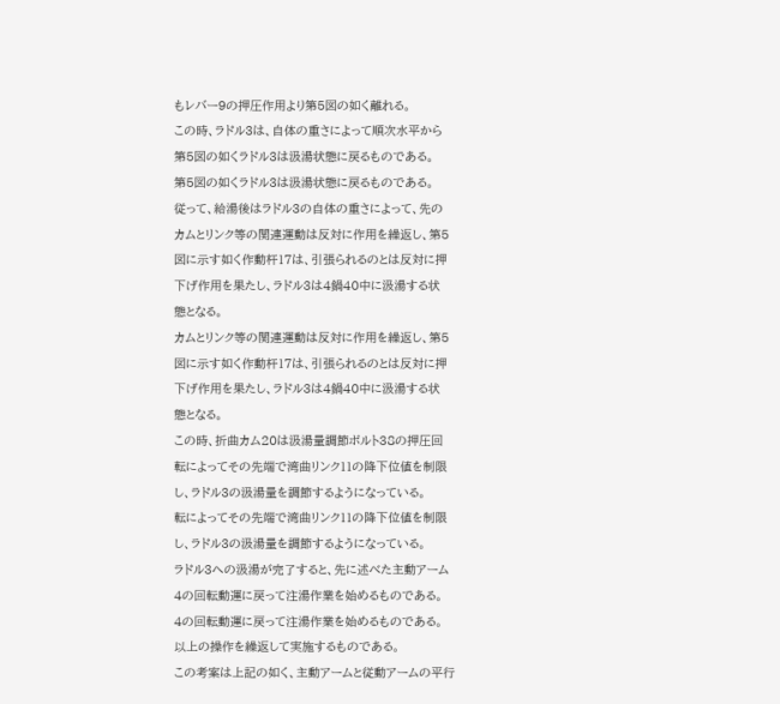もレバー9の押圧作用より第5図の如く離れる。
この時、ラドル3は、自体の重さによって順次水平から
第5図の如くラドル3は汲湯状態に戻るものである。
第5図の如くラドル3は汲湯状態に戻るものである。
従って、給湯後はラドル3の自体の重さによって、先の
カムとリンク等の関連運動は反対に作用を繰返し、第5
図に示す如く作動杆17は、引張られるのとは反対に押
下げ作用を果たし、ラドル3は4鍋40中に汲湯する状
態となる。
カムとリンク等の関連運動は反対に作用を繰返し、第5
図に示す如く作動杆17は、引張られるのとは反対に押
下げ作用を果たし、ラドル3は4鍋40中に汲湯する状
態となる。
この時、折曲カム20は汲湯量調節ボルト38の押圧回
転によってその先端で湾曲リンク11の降下位値を制限
し、ラドル3の汲湯量を調節するようになっている。
転によってその先端で湾曲リンク11の降下位値を制限
し、ラドル3の汲湯量を調節するようになっている。
ラドル3への汲湯が完了すると、先に述べた主動アーム
4の回転動運に戻って注湯作業を始めるものである。
4の回転動運に戻って注湯作業を始めるものである。
以上の操作を繰返して実施するものである。
この考案は上記の如く、主動アームと従動アームの平行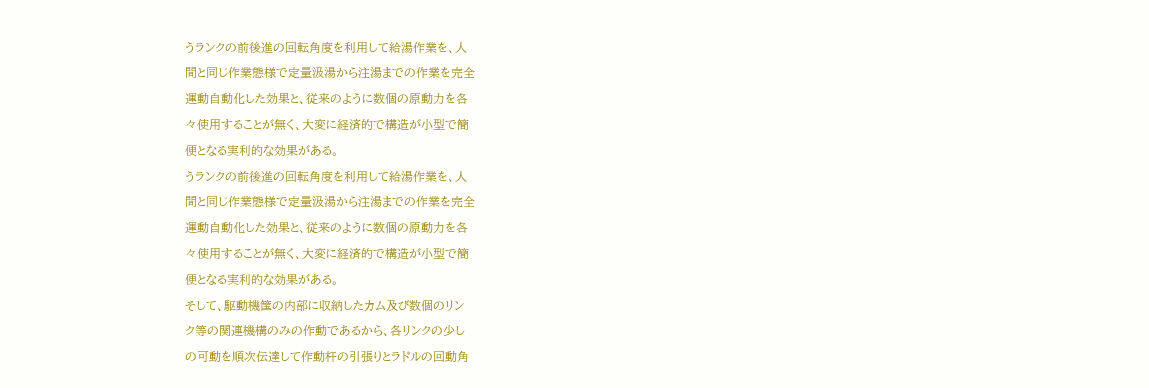うランクの前後進の回転角度を利用して給湯作業を、人
間と同じ作業態様で定量汲湯から注湯までの作業を完全
運動自動化した効果と、従来のように数個の原動力を各
々使用することが無く、大変に経済的で構造が小型で簡
便となる実利的な効果がある。
うランクの前後進の回転角度を利用して給湯作業を、人
間と同じ作業態様で定量汲湯から注湯までの作業を完全
運動自動化した効果と、従来のように数個の原動力を各
々使用することが無く、大変に経済的で構造が小型で簡
便となる実利的な効果がある。
そして、駆動機筺の内部に収納したカム及び数個のリン
ク等の関連機構のみの作動であるから、各リンクの少し
の可動を順次伝達して作動杆の引張りとラドルの回動角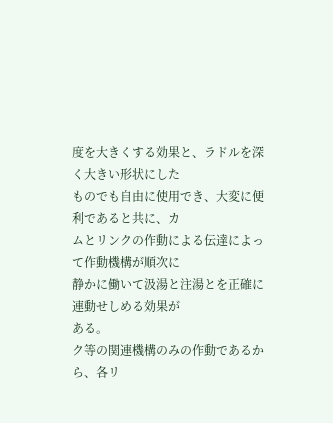度を大きくする効果と、ラドルを深く大きい形状にした
ものでも自由に使用でき、大変に便利であると共に、カ
ムとリンクの作動による伝達によって作動機構が順次に
静かに働いて汲湯と注湯とを正確に連動せしめる効果が
ある。
ク等の関連機構のみの作動であるから、各リ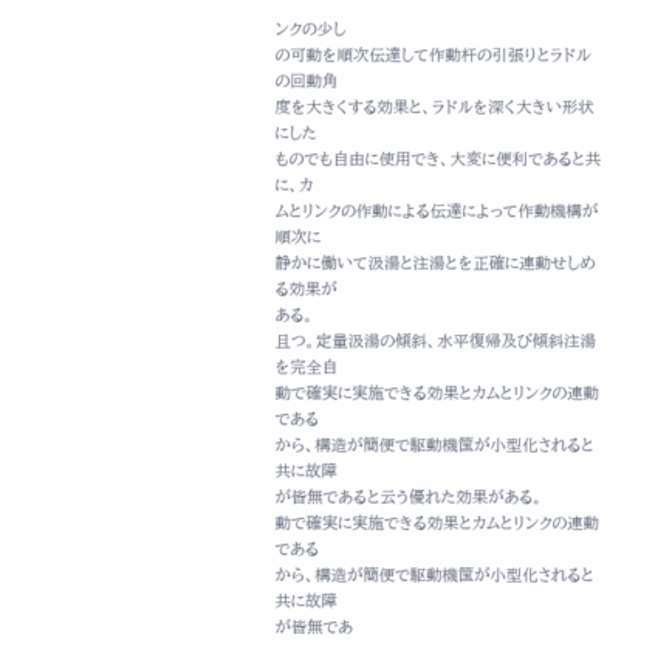ンクの少し
の可動を順次伝達して作動杆の引張りとラドルの回動角
度を大きくする効果と、ラドルを深く大きい形状にした
ものでも自由に使用でき、大変に便利であると共に、カ
ムとリンクの作動による伝達によって作動機構が順次に
静かに働いて汲湯と注湯とを正確に連動せしめる効果が
ある。
且つ。定量汲湯の傾斜、水平復帰及び傾斜注湯を完全自
動で確実に実施できる効果とカムとリンクの連動である
から、構造が簡便で駆動機筺が小型化されると共に故障
が皆無であると云う優れた効果がある。
動で確実に実施できる効果とカムとリンクの連動である
から、構造が簡便で駆動機筺が小型化されると共に故障
が皆無であ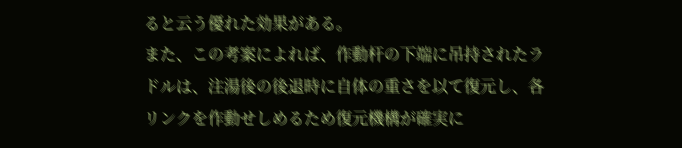ると云う優れた効果がある。
また、この考案によれば、作動杆の下端に吊持されたラ
ドルは、注湯後の後退時に自体の重さを以て復元し、各
リンクを作動せしめるため復元機構が確実に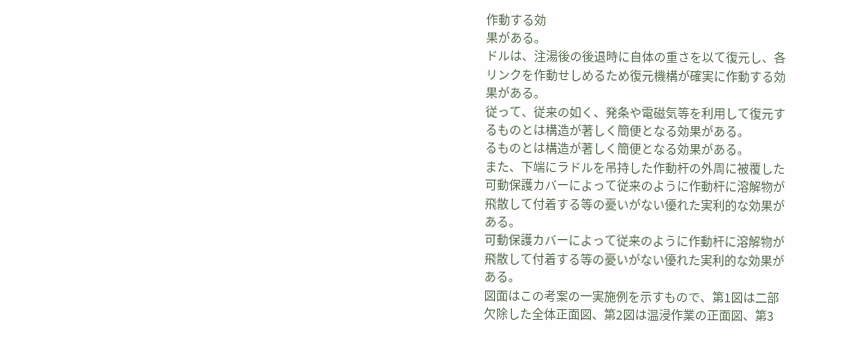作動する効
果がある。
ドルは、注湯後の後退時に自体の重さを以て復元し、各
リンクを作動せしめるため復元機構が確実に作動する効
果がある。
従って、従来の如く、発条や電磁気等を利用して復元す
るものとは構造が著しく簡便となる効果がある。
るものとは構造が著しく簡便となる効果がある。
また、下端にラドルを吊持した作動杆の外周に被覆した
可動保護カバーによって従来のように作動杆に溶解物が
飛散して付着する等の憂いがない優れた実利的な効果が
ある。
可動保護カバーによって従来のように作動杆に溶解物が
飛散して付着する等の憂いがない優れた実利的な効果が
ある。
図面はこの考案の一実施例を示すもので、第1図は二部
欠除した全体正面図、第2図は温浸作業の正面図、第3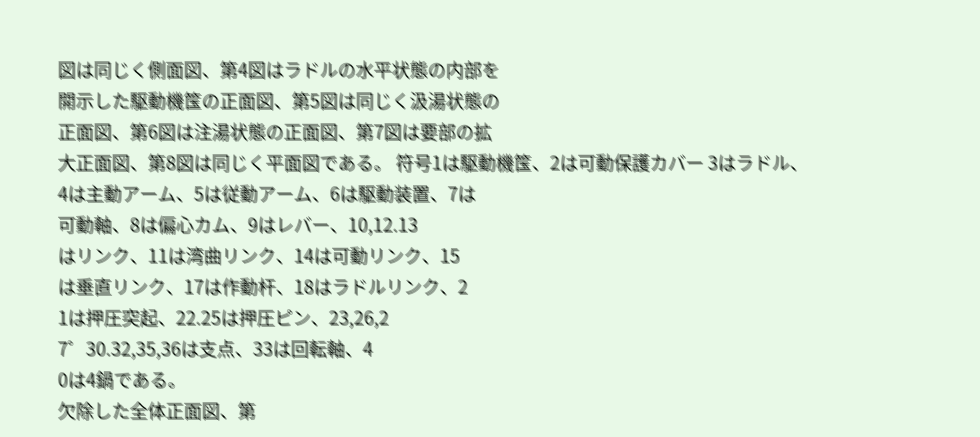図は同じく側面図、第4図はラドルの水平状態の内部を
開示した駆動機筺の正面図、第5図は同じく汲湯状態の
正面図、第6図は注湯状態の正面図、第7図は要部の拡
大正面図、第8図は同じく平面図である。 符号1は駆動機筺、2は可動保護カバー 3はラドル、
4は主動アーム、5は従動アーム、6は駆動装置、7は
可動軸、8は偏心カム、9はレバー、10,12.13
はリンク、11は湾曲リンク、14は可動リンク、15
は垂直リンク、17は作動杆、18はラドルリンク、2
1は押圧突起、22.25は押圧ピン、23,26,2
7゜30.32,35,36は支点、33は回転軸、4
0は4鍋である。
欠除した全体正面図、第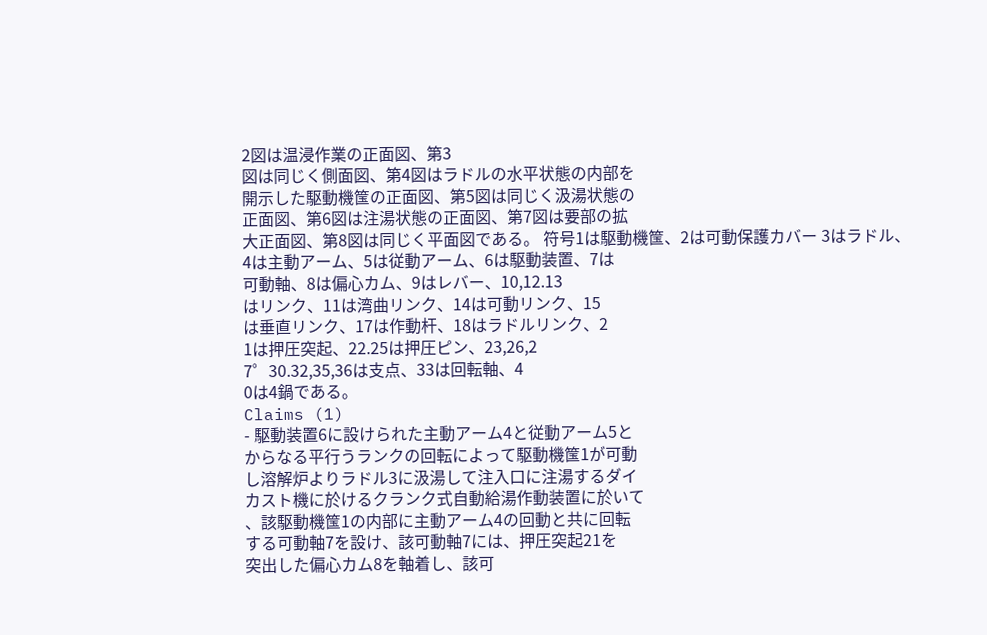2図は温浸作業の正面図、第3
図は同じく側面図、第4図はラドルの水平状態の内部を
開示した駆動機筺の正面図、第5図は同じく汲湯状態の
正面図、第6図は注湯状態の正面図、第7図は要部の拡
大正面図、第8図は同じく平面図である。 符号1は駆動機筺、2は可動保護カバー 3はラドル、
4は主動アーム、5は従動アーム、6は駆動装置、7は
可動軸、8は偏心カム、9はレバー、10,12.13
はリンク、11は湾曲リンク、14は可動リンク、15
は垂直リンク、17は作動杆、18はラドルリンク、2
1は押圧突起、22.25は押圧ピン、23,26,2
7゜30.32,35,36は支点、33は回転軸、4
0は4鍋である。
Claims (1)
- 駆動装置6に設けられた主動アーム4と従動アーム5と
からなる平行うランクの回転によって駆動機筺1が可動
し溶解炉よりラドル3に汲湯して注入口に注湯するダイ
カスト機に於けるクランク式自動給湯作動装置に於いて
、該駆動機筺1の内部に主動アーム4の回動と共に回転
する可動軸7を設け、該可動軸7には、押圧突起21を
突出した偏心カム8を軸着し、該可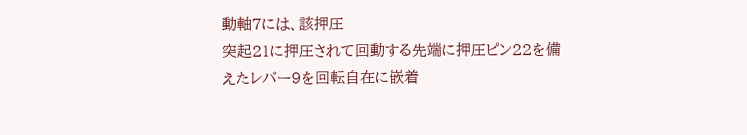動軸7には、該押圧
突起21に押圧されて回動する先端に押圧ピン22を備
えたレバー9を回転自在に嵌着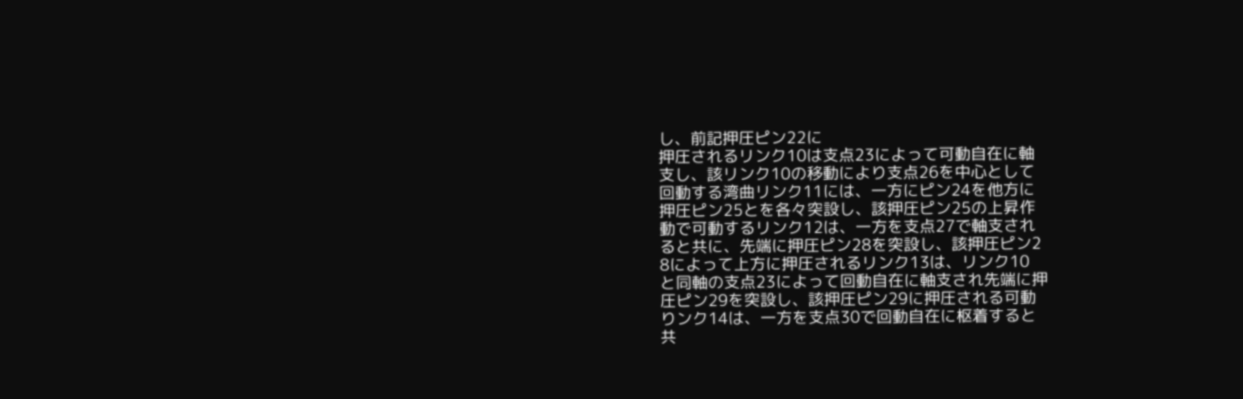し、前記押圧ピン22に
押圧されるリンク10は支点23によって可動自在に軸
支し、該リンク10の移動により支点26を中心として
回動する湾曲リンク11には、一方にピン24を他方に
押圧ピン25とを各々突設し、該押圧ピン25の上昇作
動で可動するリンク12は、一方を支点27で軸支され
ると共に、先端に押圧ピン28を突設し、該押圧ピン2
8によって上方に押圧されるリンク13は、リンク10
と同軸の支点23によって回動自在に軸支され先端に押
圧ピン29を突設し、該押圧ピン29に押圧される可動
りンク14は、一方を支点30で回動自在に枢着すると
共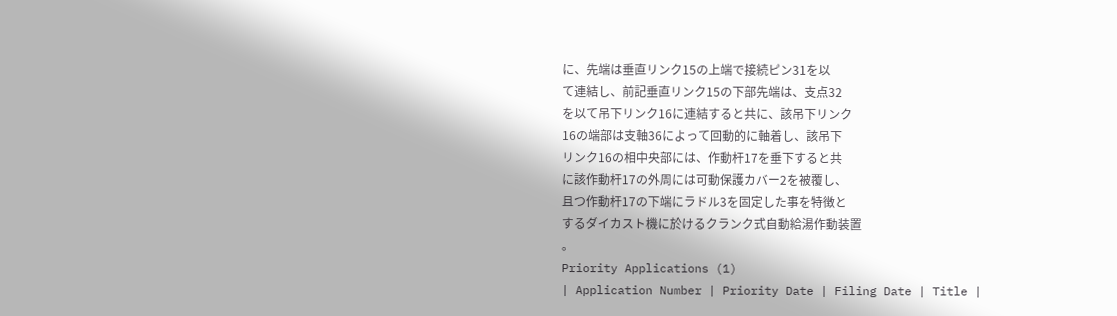に、先端は垂直リンク15の上端で接続ピン31を以
て連結し、前記垂直リンク15の下部先端は、支点32
を以て吊下リンク16に連結すると共に、該吊下リンク
16の端部は支軸36によって回動的に軸着し、該吊下
リンク16の相中央部には、作動杆17を垂下すると共
に該作動杆17の外周には可動保護カバー2を被覆し、
且つ作動杆17の下端にラドル3を固定した事を特徴と
するダイカスト機に於けるクランク式自動給湯作動装置
。
Priority Applications (1)
| Application Number | Priority Date | Filing Date | Title |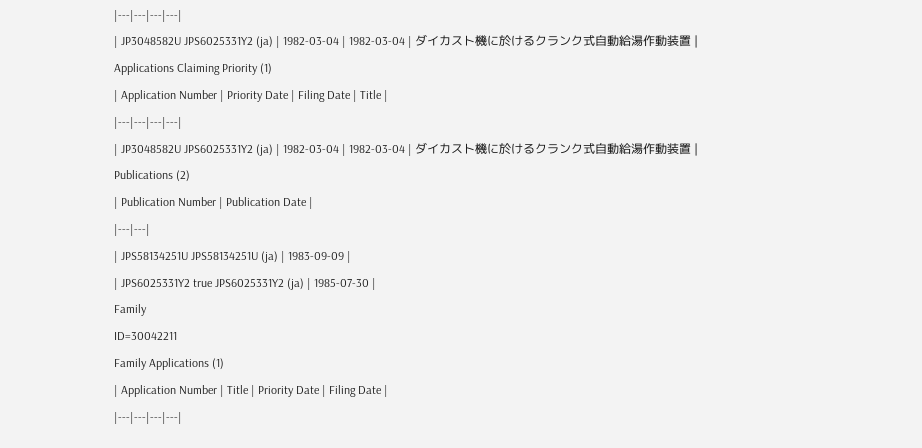|---|---|---|---|
| JP3048582U JPS6025331Y2 (ja) | 1982-03-04 | 1982-03-04 | ダイカスト機に於けるクランク式自動給湯作動装置 |
Applications Claiming Priority (1)
| Application Number | Priority Date | Filing Date | Title |
|---|---|---|---|
| JP3048582U JPS6025331Y2 (ja) | 1982-03-04 | 1982-03-04 | ダイカスト機に於けるクランク式自動給湯作動装置 |
Publications (2)
| Publication Number | Publication Date |
|---|---|
| JPS58134251U JPS58134251U (ja) | 1983-09-09 |
| JPS6025331Y2 true JPS6025331Y2 (ja) | 1985-07-30 |
Family
ID=30042211
Family Applications (1)
| Application Number | Title | Priority Date | Filing Date |
|---|---|---|---|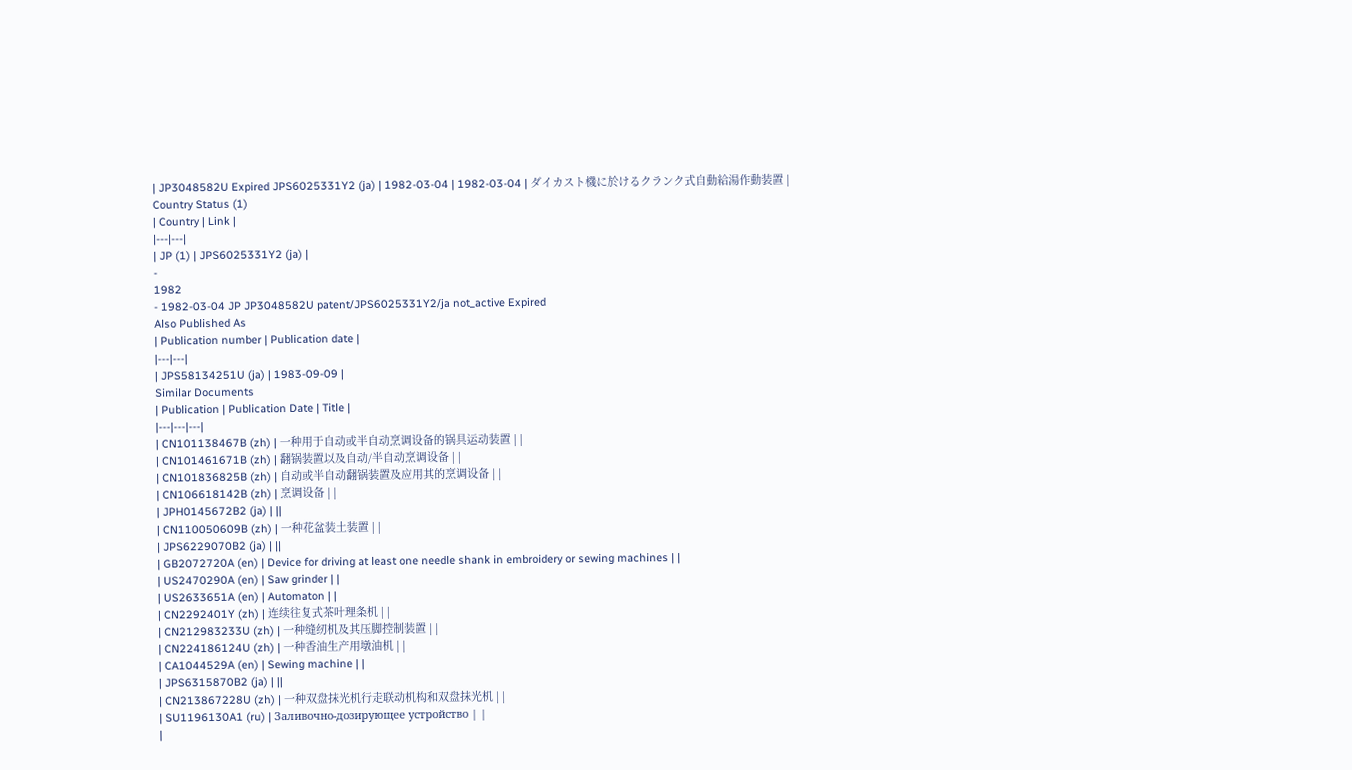| JP3048582U Expired JPS6025331Y2 (ja) | 1982-03-04 | 1982-03-04 | ダイカスト機に於けるクランク式自動給湯作動装置 |
Country Status (1)
| Country | Link |
|---|---|
| JP (1) | JPS6025331Y2 (ja) |
-
1982
- 1982-03-04 JP JP3048582U patent/JPS6025331Y2/ja not_active Expired
Also Published As
| Publication number | Publication date |
|---|---|
| JPS58134251U (ja) | 1983-09-09 |
Similar Documents
| Publication | Publication Date | Title |
|---|---|---|
| CN101138467B (zh) | 一种用于自动或半自动烹调设备的锅具运动装置 | |
| CN101461671B (zh) | 翻锅装置以及自动/半自动烹调设备 | |
| CN101836825B (zh) | 自动或半自动翻锅装置及应用其的烹调设备 | |
| CN106618142B (zh) | 烹调设备 | |
| JPH0145672B2 (ja) | ||
| CN110050609B (zh) | 一种花盆装土装置 | |
| JPS6229070B2 (ja) | ||
| GB2072720A (en) | Device for driving at least one needle shank in embroidery or sewing machines | |
| US2470290A (en) | Saw grinder | |
| US2633651A (en) | Automaton | |
| CN2292401Y (zh) | 连续往复式茶叶理条机 | |
| CN212983233U (zh) | 一种缝纫机及其压脚控制装置 | |
| CN224186124U (zh) | 一种香油生产用墩油机 | |
| CA1044529A (en) | Sewing machine | |
| JPS6315870B2 (ja) | ||
| CN213867228U (zh) | 一种双盘抹光机行走联动机构和双盘抹光机 | |
| SU1196130A1 (ru) | Заливочно-дозирующее устройство | |
|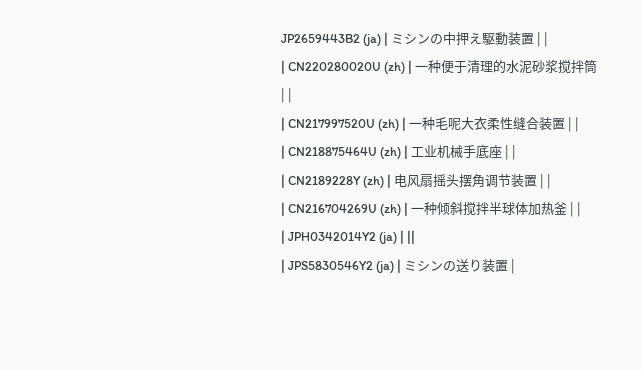JP2659443B2 (ja) | ミシンの中押え駆動装置 | |
| CN220280020U (zh) | 一种便于清理的水泥砂浆搅拌筒 | |
| CN217997520U (zh) | 一种毛呢大衣柔性缝合装置 | |
| CN218875464U (zh) | 工业机械手底座 | |
| CN2189228Y (zh) | 电风扇摇头摆角调节装置 | |
| CN216704269U (zh) | 一种倾斜搅拌半球体加热釜 | |
| JPH0342014Y2 (ja) | ||
| JPS5830546Y2 (ja) | ミシンの送り装置 |